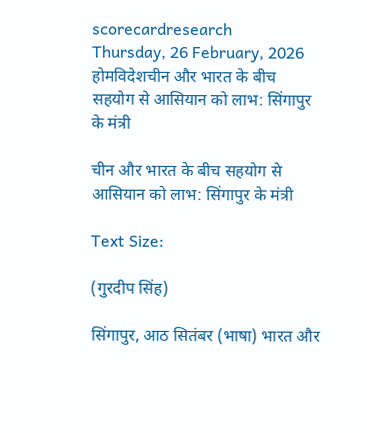scorecardresearch
Thursday, 26 February, 2026
होमविदेशचीन और भारत के बीच सहयोग से आसियान को लाभ: सिंगापुर के मंत्री

चीन और भारत के बीच सहयोग से आसियान को लाभ: सिंगापुर के मंत्री

Text Size:

(गुरदीप सिंह)

सिंगापुर, आठ सितंबर (भाषा) भारत और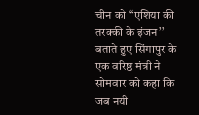चीन को ‘‘एशिया की तरक्की के इंजन’’ बताते हुए सिंगापुर के एक वरिष्ठ मंत्री ने सोमवार को कहा कि जब नयी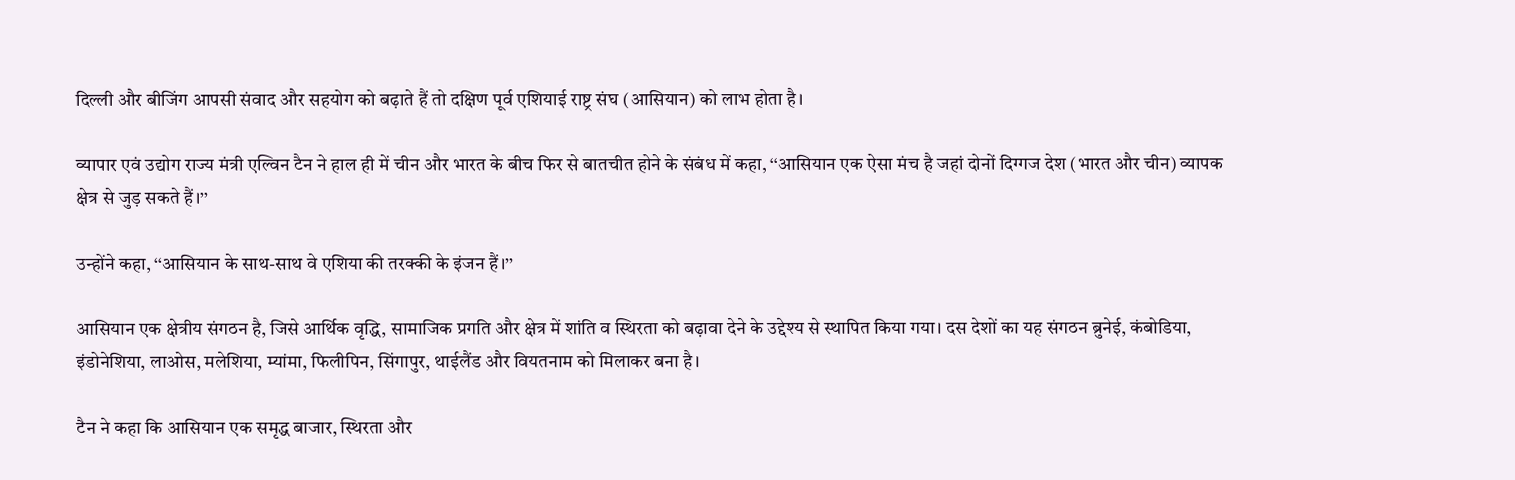दिल्ली और बीजिंग आपसी संवाद और सहयोग को बढ़ाते हैं तो दक्षिण पूर्व एशियाई राष्ट्र संघ (आसियान) को लाभ होता है।

व्यापार एवं उद्योग राज्य मंत्री एल्विन टैन ने हाल ही में चीन और भारत के बीच फिर से बातचीत होने के संबंध में कहा, ‘‘आसियान एक ऐसा मंच है जहां दोनों दिग्गज देश (भारत और चीन) व्यापक क्षेत्र से जुड़ सकते हैं।’’

उन्होंने कहा, ‘‘आसियान के साथ-साथ वे एशिया की तरक्की के इंजन हैं।’’

आसियान एक क्षेत्रीय संगठन है, जिसे आर्थिक वृद्धि, सामाजिक प्रगति और क्षेत्र में शांति व स्थिरता को बढ़ावा देने के उद्देश्य से स्थापित किया गया। दस देशों का यह संगठन ब्रुनेई, कंबोडिया, इंडोनेशिया, लाओस, मलेशिया, म्यांमा, फिलीपिन, सिंगापुर, थाईलैंड और वियतनाम को मिलाकर बना है।

टैन ने कहा कि आसियान एक समृद्ध बाजार, स्थिरता और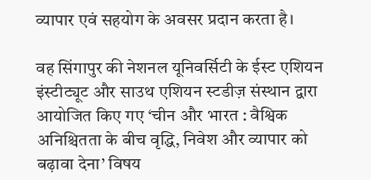व्यापार एवं सहयोग के अवसर प्रदान करता है।

वह सिंगापुर की नेशनल यूनिवर्सिटी के ईस्ट एशियन इंस्टीट्यूट और साउथ एशियन स्टडीज़ संस्थान द्वारा आयोजित किए गए ‘चीन और भारत : वैश्विक अनिश्चितता के बीच वृद्धि, निवेश और व्यापार को बढ़ावा देना’ विषय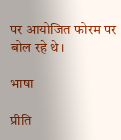पर आयोजित फोरम पर बोल रहे थे।

भाषा

प्रीति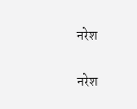नरेश

नरेश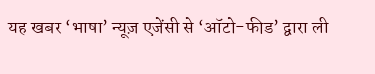यह खबर ‘भाषा’ न्यूज़ एजेंसी से ‘ऑटो-फीड’ द्वारा ली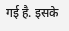गई है. इसके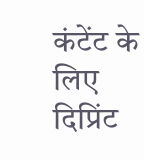कंटेंट के लिए दिप्रिंट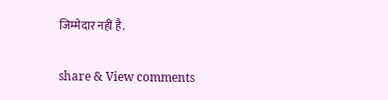जिम्मेदार नहीं है.

share & View comments